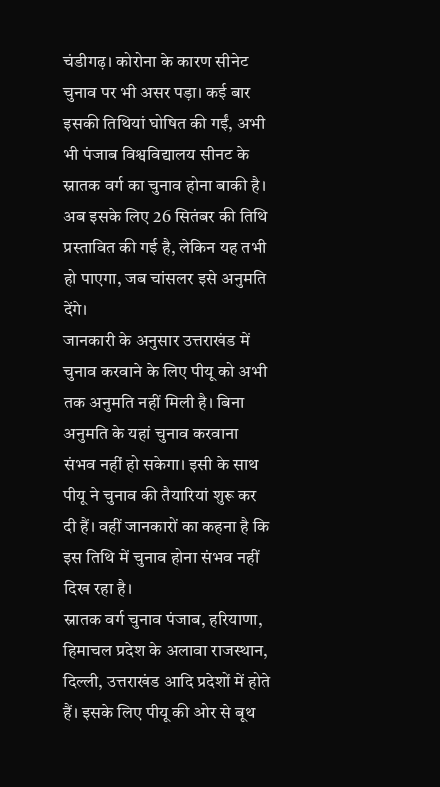चंडीगढ़। कोरोना के कारण सीनेट चुनाव पर भी असर पड़ा। कई बार इसकी तिथियां घोषित की गईं, अभी भी पंजाब विश्वविद्यालय सीनट के स्नातक वर्ग का चुनाव होना बाकी है। अब इसके लिए 26 सितंबर की तिथि प्रस्तावित की गई है, लेकिन यह तभी हो पाएगा, जब चांसलर इसे अनुमति देंगे।
जानकारी के अनुसार उत्तराखंड में चुनाव करवाने के लिए पीयू को अभी तक अनुमति नहीं मिली है। बिना अनुमति के यहां चुनाव करवाना संभव नहीं हो सकेगा। इसी के साथ पीयू ने चुनाव की तैयारियां शुरू कर दी हैं। वहीं जानकारों का कहना है कि इस तिथि में चुनाव होना संभव नहीं दिख रहा है।
स्नातक वर्ग चुनाव पंजाब, हरियाणा, हिमाचल प्रदेश के अलावा राजस्थान, दिल्ली, उत्तराखंड आदि प्रदेशों में होते हैं। इसके लिए पीयू की ओर से बूथ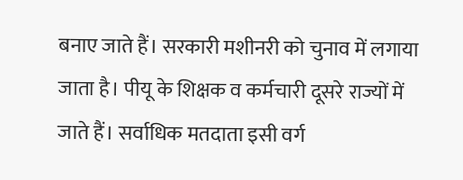बनाए जाते हैं। सरकारी मशीनरी को चुनाव में लगाया जाता है। पीयू के शिक्षक व कर्मचारी दूसरे राज्यों में जाते हैं। सर्वाधिक मतदाता इसी वर्ग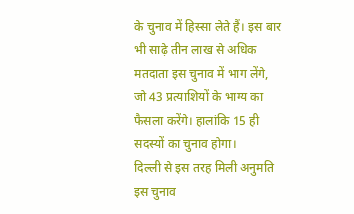के चुनाव में हिस्सा लेते हैं। इस बार भी साढ़े तीन लाख से अधिक मतदाता इस चुनाव में भाग लेंगे, जो 43 प्रत्याशियों के भाग्य का फैसला करेंगे। हालांकि 15 ही सदस्यों का चुनाव होगा।
दिल्ली से इस तरह मिली अनुमति
इस चुनाव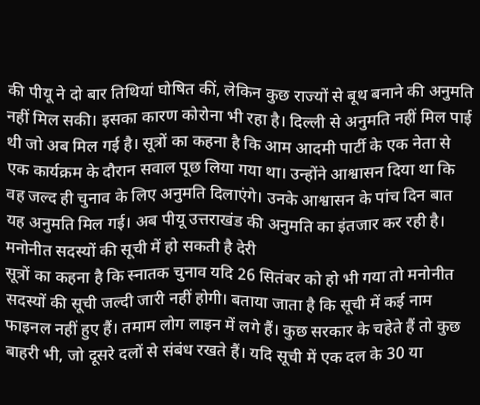की पीयू ने दो बार तिथियां घोषित कीं, लेकिन कुछ राज्यों से बूथ बनाने की अनुमति नहीं मिल सकी। इसका कारण कोरोना भी रहा है। दिल्ली से अनुमति नहीं मिल पाई थी जो अब मिल गई है। सूत्रों का कहना है कि आम आदमी पार्टी के एक नेता से एक कार्यक्रम के दौरान सवाल पूछ लिया गया था। उन्होंने आश्वासन दिया था कि वह जल्द ही चुनाव के लिए अनुमति दिलाएंगे। उनके आश्वासन के पांच दिन बात यह अनुमति मिल गई। अब पीयू उत्तराखंड की अनुमति का इंतजार कर रही है।
मनोनीत सदस्यों की सूची में हो सकती है देरी
सूत्रों का कहना है कि स्नातक चुनाव यदि 26 सितंबर को हो भी गया तो मनोनीत सदस्यों की सूची जल्दी जारी नहीं होगी। बताया जाता है कि सूची में कई नाम फाइनल नहीं हुए हैं। तमाम लोग लाइन में लगे हैं। कुछ सरकार के चहेते हैं तो कुछ बाहरी भी, जो दूसरे दलों से संबंध रखते हैं। यदि सूची में एक दल के 30 या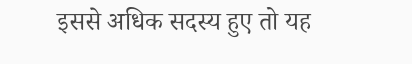इससे अधिक सदस्य हुए तो यह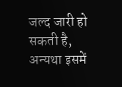जल्द जारी हो सकती है, अन्यथा इसमें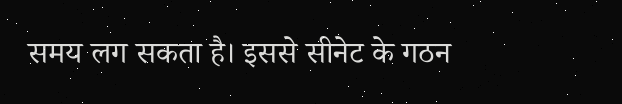समय लग सकता है। इससे सीनेट के गठन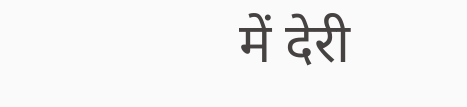में देरी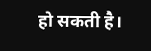हो सकती है।